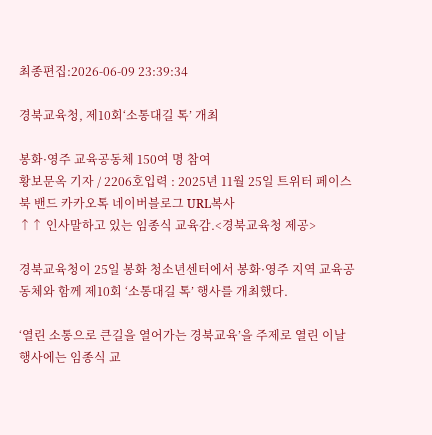최종편집:2026-06-09 23:39:34

경북교육청, 제10회‘소통대길 톡’ 개최

봉화·영주 교육공동체 150여 명 참여
황보문옥 기자 / 2206호입력 : 2025년 11월 25일 트위터 페이스북 밴드 카카오톡 네이버블로그 URL복사
↑↑ 인사말하고 있는 임종식 교육감.<경북교육청 제공>

경북교육청이 25일 봉화 청소년센터에서 봉화·영주 지역 교육공동체와 함께 제10회 ‘소통대길 톡’ 행사를 개최했다.

‘열린 소통으로 큰길을 열어가는 경북교육’을 주제로 열린 이날 행사에는 임종식 교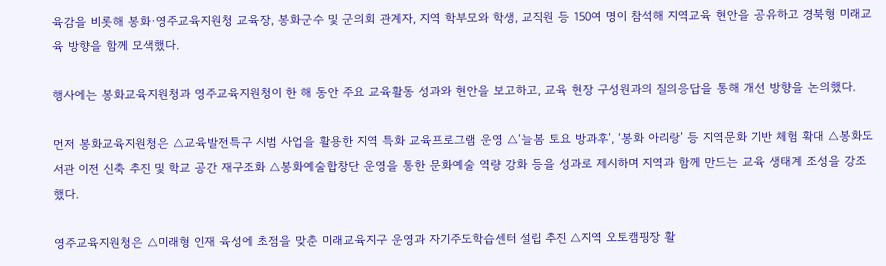육감을 비롯해 봉화·영주교육지원청 교육장, 봉화군수 및 군의회 관계자, 지역 학부모와 학생, 교직원 등 150여 명이 참석해 지역교육 현안을 공유하고 경북형 미래교육 방향을 함께 모색했다.

행사에는 봉화교육지원청과 영주교육지원청이 한 해 동안 주요 교육활동 성과와 현안을 보고하고, 교육 현장 구성원과의 질의응답을 통해 개선 방향을 논의했다.

먼저 봉화교육지원청은 △교육발전특구 시범 사업을 활용한 지역 특화 교육프로그램 운영 △‘늘봄 토요 방과후’, ‘봉화 아리랑’ 등 지역문화 기반 체험 확대 △봉화도서관 이전 신축 추진 및 학교 공간 재구조화 △봉화예술합창단 운영을 통한 문화예술 역량 강화 등을 성과로 제시하며 지역과 함께 만드는 교육 생태계 조성을 강조했다.

영주교육지원청은 △미래형 인재 육성에 초점을 맞춘 미래교육지구 운영과 자기주도학습센터 설립 추진 △지역 오토캠핑장 활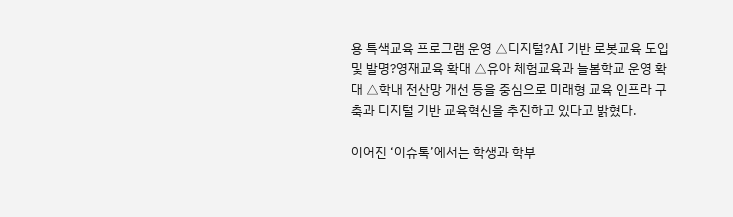용 특색교육 프로그램 운영 △디지털?AI 기반 로봇교육 도입 및 발명?영재교육 확대 △유아 체험교육과 늘봄학교 운영 확대 △학내 전산망 개선 등을 중심으로 미래형 교육 인프라 구축과 디지털 기반 교육혁신을 추진하고 있다고 밝혔다.

이어진 ‘이슈톡’에서는 학생과 학부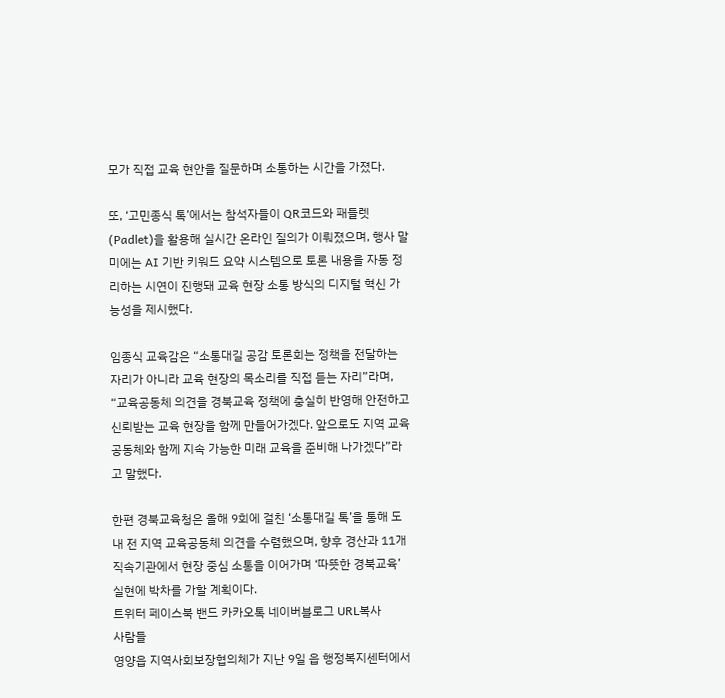모가 직접 교육 현안을 질문하며 소통하는 시간을 가졌다.

또, ‘고민종식 톡’에서는 참석자들이 QR코드와 패들렛(Padlet)을 활용해 실시간 온라인 질의가 이뤄졌으며, 행사 말미에는 AI 기반 키워드 요약 시스템으로 토론 내용을 자동 정리하는 시연이 진행돼 교육 현장 소통 방식의 디지털 혁신 가능성을 제시했다.

임종식 교육감은 “소통대길 공감 토론회는 정책을 전달하는 자리가 아니라 교육 현장의 목소리를 직접 듣는 자리”라며, “교육공동체 의견을 경북교육 정책에 충실히 반영해 안전하고 신뢰받는 교육 현장을 함께 만들어가겠다. 앞으로도 지역 교육공동체와 함께 지속 가능한 미래 교육을 준비해 나가겠다”라고 말했다.

한편 경북교육청은 올해 9회에 걸친 ‘소통대길 톡’을 통해 도내 전 지역 교육공동체 의견을 수렴했으며, 향후 경산과 11개 직속기관에서 현장 중심 소통을 이어가며 ‘따뜻한 경북교육’ 실현에 박차를 가할 계획이다.
트위터 페이스북 밴드 카카오톡 네이버블로그 URL복사
사람들
영양읍 지역사회보장협의체가 지난 9일 읍 행정복지센터에서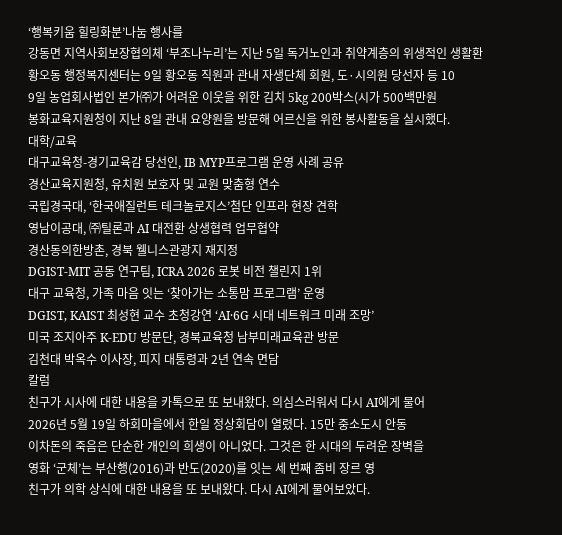‘행복키움 힐링화분’나눔 행사를
강동면 지역사회보장협의체 ‘부조나누리’는 지난 5일 독거노인과 취약계층의 위생적인 생활환
황오동 행정복지센터는 9일 황오동 직원과 관내 자생단체 회원, 도·시의원 당선자 등 10
9일 농업회사법인 본가㈜가 어려운 이웃을 위한 김치 5kg 200박스(시가 500백만원
봉화교육지원청이 지난 8일 관내 요양원을 방문해 어르신을 위한 봉사활동을 실시했다.
대학/교육
대구교육청-경기교육감 당선인, IB MYP프로그램 운영 사례 공유
경산교육지원청, 유치원 보호자 및 교원 맞춤형 연수
국립경국대, ‘한국애질런트 테크놀로지스’첨단 인프라 현장 견학
영남이공대, ㈜틸론과 AI 대전환 상생협력 업무협약
경산동의한방촌, 경북 웰니스관광지 재지정
DGIST-MIT 공동 연구팀, ICRA 2026 로봇 비전 챌린지 1위
대구 교육청, 가족 마음 잇는 ‘찾아가는 소통맘 프로그램’ 운영
DGIST, KAIST 최성현 교수 초청강연 ‘AI·6G 시대 네트워크 미래 조망’
미국 조지아주 K-EDU 방문단, 경북교육청 남부미래교육관 방문
김천대 박옥수 이사장, 피지 대통령과 2년 연속 면담
칼럼
친구가 시사에 대한 내용을 카톡으로 또 보내왔다. 의심스러워서 다시 AI에게 물어
2026년 5월 19일 하회마을에서 한일 정상회담이 열렸다. 15만 중소도시 안동
이차돈의 죽음은 단순한 개인의 희생이 아니었다. 그것은 한 시대의 두려운 장벽을
영화 ‘군체’는 부산행(2016)과 반도(2020)를 잇는 세 번째 좀비 장르 영
친구가 의학 상식에 대한 내용을 또 보내왔다. 다시 AI에게 물어보았다.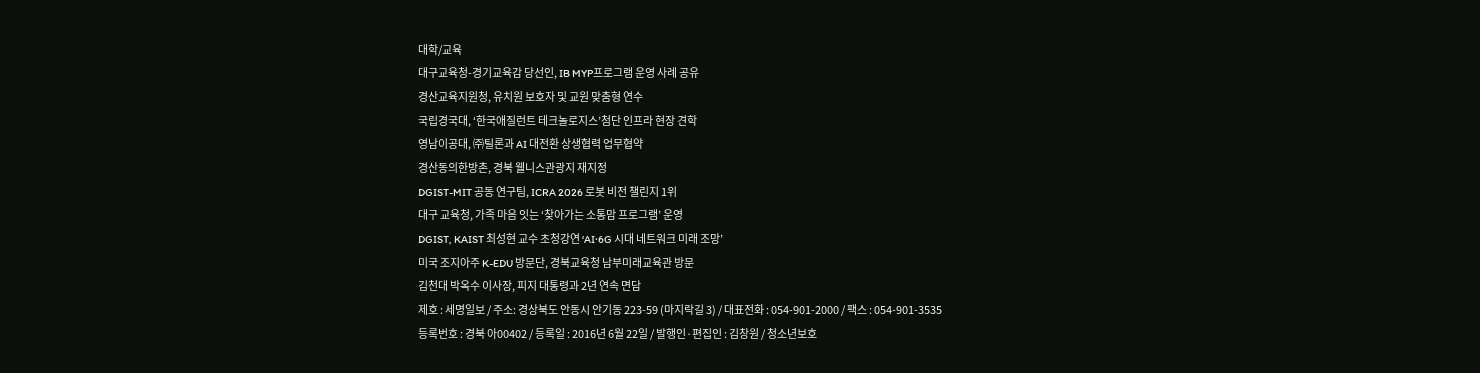대학/교육
대구교육청-경기교육감 당선인, IB MYP프로그램 운영 사례 공유
경산교육지원청, 유치원 보호자 및 교원 맞춤형 연수
국립경국대, ‘한국애질런트 테크놀로지스’첨단 인프라 현장 견학
영남이공대, ㈜틸론과 AI 대전환 상생협력 업무협약
경산동의한방촌, 경북 웰니스관광지 재지정
DGIST-MIT 공동 연구팀, ICRA 2026 로봇 비전 챌린지 1위
대구 교육청, 가족 마음 잇는 ‘찾아가는 소통맘 프로그램’ 운영
DGIST, KAIST 최성현 교수 초청강연 ‘AI·6G 시대 네트워크 미래 조망’
미국 조지아주 K-EDU 방문단, 경북교육청 남부미래교육관 방문
김천대 박옥수 이사장, 피지 대통령과 2년 연속 면담
제호 : 세명일보 / 주소: 경상북도 안동시 안기동 223-59 (마지락길 3) / 대표전화 : 054-901-2000 / 팩스 : 054-901-3535
등록번호 : 경북 아00402 / 등록일 : 2016년 6월 22일 / 발행인·편집인 : 김창원 / 청소년보호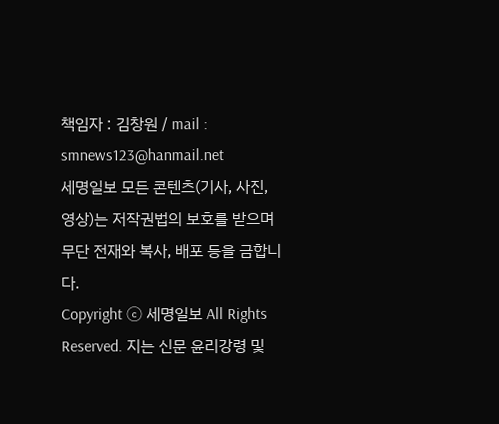책임자 : 김창원 / mail : smnews123@hanmail.net
세명일보 모든 콘텐츠(기사, 사진, 영상)는 저작권법의 보호를 받으며 무단 전재와 복사, 배포 등을 금합니다.
Copyright ⓒ 세명일보 All Rights Reserved. 지는 신문 윤리강령 및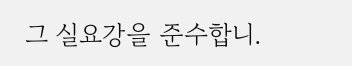그 실요강을 준수합니.